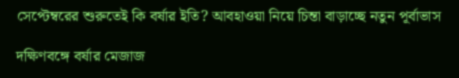সেপ্টেম্বরের শুরুতেই কি বর্ষার ইতি? আবহাওয়া নিয়ে চিন্তা বাড়াচ্ছে নতুন পূর্বাভাস

দক্ষিণবঙ্গে বর্ষার মেজাজ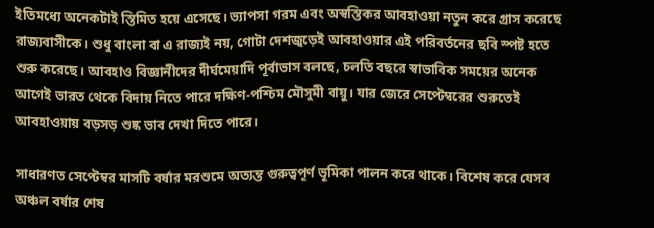ইতিমধ্যে অনেকটাই স্তিমিত হয়ে এসেছে। ভ্যাপসা গরম এবং অস্বস্তিকর আবহাওয়া নতুন করে গ্রাস করেছে রাজ্যবাসীকে। শুধু বাংলা বা এ রাজ্যই নয়, গোটা দেশজুড়েই আবহাওয়ার এই পরিবর্তনের ছবি স্পষ্ট হতে শুরু করেছে। আবহাও বিজ্ঞানীদের দীর্ঘমেয়াদি পূর্বাভাস বলছে, চলতি বছরে স্বাভাবিক সময়ের অনেক আগেই ভারত থেকে বিদায় নিতে পারে দক্ষিণ-পশ্চিম মৌসুমী বায়ু। যার জেরে সেপ্টেম্বরের শুরুতেই আবহাওয়ায় বড়সড় শুষ্ক ভাব দেখা দিতে পারে।

সাধারণত সেপ্টেম্বর মাসটি বর্ষার মরশুমে অত্যন্ত গুরুত্বপূর্ণ ভূমিকা পালন করে থাকে। বিশেষ করে যেসব অঞ্চল বর্ষার শেষ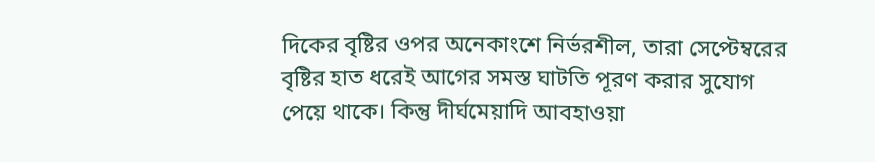দিকের বৃষ্টির ওপর অনেকাংশে নির্ভরশীল, তারা সেপ্টেম্বরের বৃষ্টির হাত ধরেই আগের সমস্ত ঘাটতি পূরণ করার সুযোগ পেয়ে থাকে। কিন্তু দীর্ঘমেয়াদি আবহাওয়া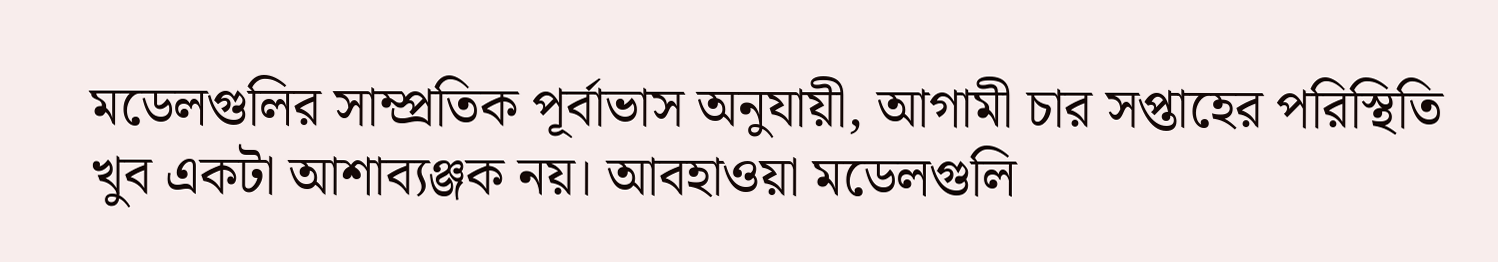মডেলগুলির সাম্প্রতিক পূর্বাভাস অনুযায়ী, আগামী চার সপ্তাহের পরিস্থিতি খুব একটা আশাব্যঞ্জক নয়। আবহাওয়া মডেলগুলি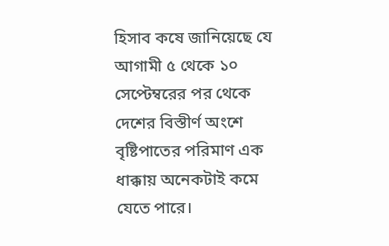হিসাব কষে জানিয়েছে যে আগামী ৫ থেকে ১০ সেপ্টেম্বরের পর থেকে দেশের বিস্তীর্ণ অংশে বৃষ্টিপাতের পরিমাণ এক ধাক্কায় অনেকটাই কমে যেতে পারে।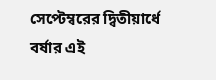সেপ্টেম্বরের দ্বিতীয়ার্ধে বর্ষার এই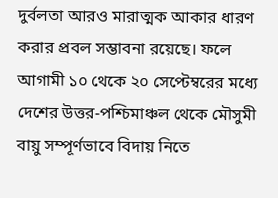দুর্বলতা আরও মারাত্মক আকার ধারণ করার প্রবল সম্ভাবনা রয়েছে। ফলে আগামী ১০ থেকে ২০ সেপ্টেম্বরের মধ্যে দেশের উত্তর-পশ্চিমাঞ্চল থেকে মৌসুমী বায়ু সম্পূর্ণভাবে বিদায় নিতে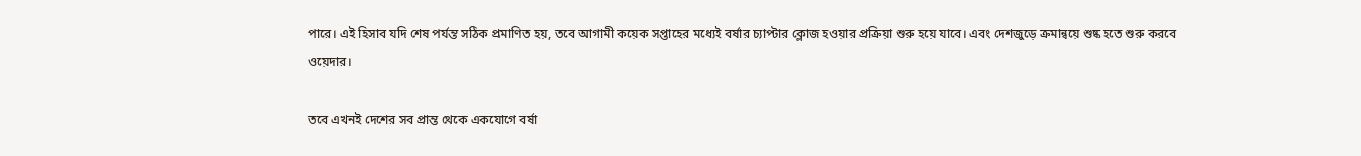পারে। এই হিসাব যদি শেষ পর্যন্ত সঠিক প্রমাণিত হয়, তবে আগামী কয়েক সপ্তাহের মধ্যেই বর্ষার চ্যাপ্টার ক্লোজ হওয়ার প্রক্রিয়া শুরু হয়ে যাবে। এবং দেশজুড়ে ক্রমান্বয়ে শুষ্ক হতে শুরু করবে ওয়েদার।

তবে এখনই দেশের সব প্রান্ত থেকে একযোগে বর্ষা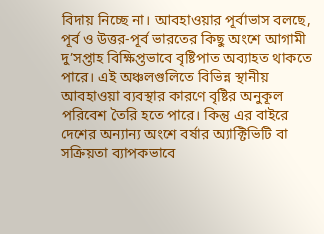বিদায় নিচ্ছে না। আবহাওয়ার পূর্বাভাস বলছে, পূর্ব ও উত্তর-পূর্ব ভারতের কিছু অংশে আগামী দু’সপ্তাহ বিক্ষিপ্তভাবে বৃষ্টিপাত অব্যাহত থাকতে পারে। এই অঞ্চলগুলিতে বিভিন্ন স্থানীয় আবহাওয়া ব্যবস্থার কারণে বৃষ্টির অনুকূল পরিবেশ তৈরি হতে পারে। কিন্তু এর বাইরে দেশের অন্যান্য অংশে বর্ষার অ্যাক্টিভিটি বা সক্রিয়তা ব্যাপকভাবে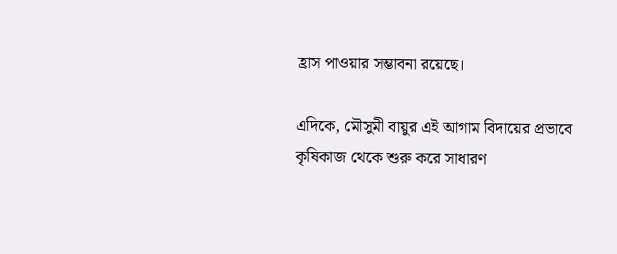হ্রাস পাওয়ার সম্ভাবনা রয়েছে।

এদিকে, মৌসুমী বায়ুর এই আগাম বিদায়ের প্রভাবে কৃষিকাজ থেকে শুরু করে সাধারণ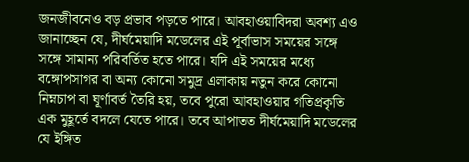জনজীবনেও বড় প্রভাব পড়তে পারে। আবহাওয়াবিদরা অবশ্য এও জানাচ্ছেন যে, দীর্ঘমেয়াদি মডেলের এই পূর্বাভাস সময়ের সঙ্গে সঙ্গে সামান্য পরিবর্তিত হতে পারে। যদি এই সময়ের মধ্যে বঙ্গোপসাগর বা অন্য কোনো সমুদ্র এলাকায় নতুন করে কোনো নিম্নচাপ বা ঘূর্ণাবর্ত তৈরি হয়, তবে পুরো আবহাওয়ার গতিপ্রকৃতি এক মুহূর্তে বদলে যেতে পারে। তবে আপাতত দীর্ঘমেয়াদি মডেলের যে ইঙ্গিত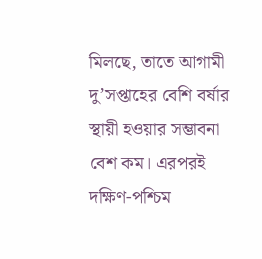মিলছে, তাতে আগামী দু’সপ্তাহের বেশি বর্ষার স্থায়ী হওয়ার সম্ভাবনা বেশ কম। এরপরই দক্ষিণ-পশ্চিম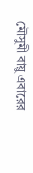মৌসুমী বায়ু এবারের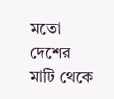মতো দেশের মাটি থেকে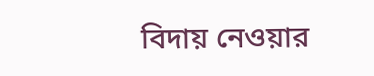বিদায় নেওয়ার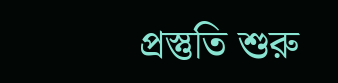প্রস্তুতি শুরু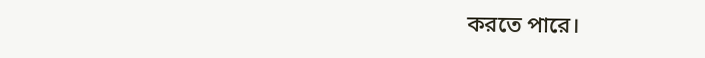করতে পারে।